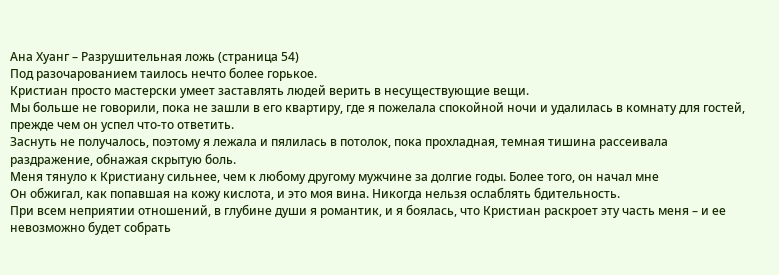Ана Хуанг – Разрушительная ложь (страница 54)
Под разочарованием таилось нечто более горькое.
Кристиан просто мастерски умеет заставлять людей верить в несуществующие вещи.
Мы больше не говорили, пока не зашли в его квартиру, где я пожелала спокойной ночи и удалилась в комнату для гостей, прежде чем он успел что-то ответить.
Заснуть не получалось, поэтому я лежала и пялилась в потолок, пока прохладная, темная тишина рассеивала раздражение, обнажая скрытую боль.
Меня тянуло к Кристиану сильнее, чем к любому другому мужчине за долгие годы. Более того, он начал мне
Он обжигал, как попавшая на кожу кислота, и это моя вина. Никогда нельзя ослаблять бдительность.
При всем неприятии отношений, в глубине души я романтик, и я боялась, что Кристиан раскроет эту часть меня – и ее невозможно будет собрать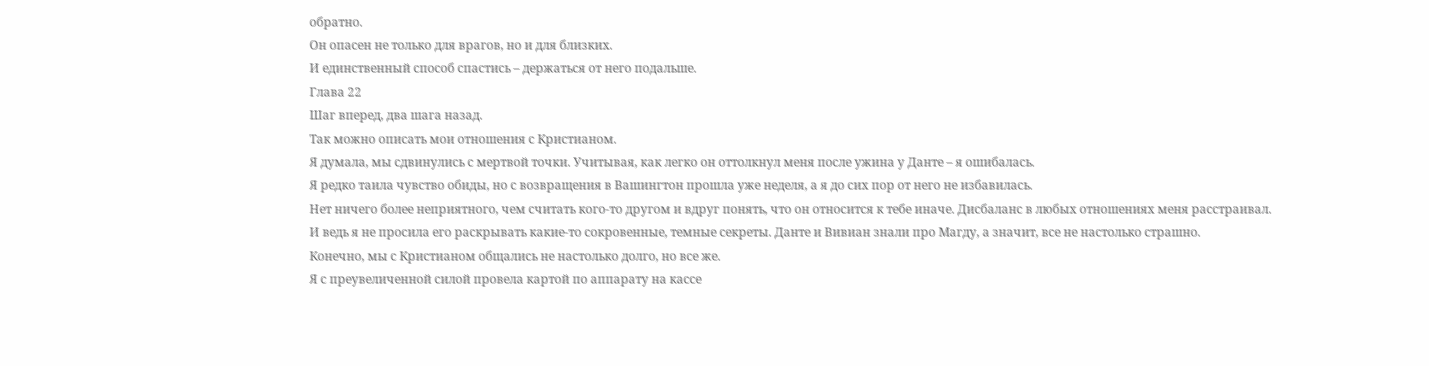обратно.
Он опасен не только для врагов, но и для близких.
И единственный способ спастись – держаться от него подальше.
Глава 22
Шаг вперед, два шага назад.
Так можно описать мои отношения с Кристианом.
Я думала, мы сдвинулись с мертвой точки. Учитывая, как легко он оттолкнул меня после ужина у Данте – я ошибалась.
Я редко таила чувство обиды, но с возвращения в Вашингтон прошла уже неделя, а я до сих пор от него не избавилась.
Нет ничего более неприятного, чем считать кого-то другом и вдруг понять, что он относится к тебе иначе. Дисбаланс в любых отношениях меня расстраивал.
И ведь я не просила его раскрывать какие-то сокровенные, темные секреты. Данте и Вивиан знали про Магду, а значит, все не настолько страшно.
Конечно, мы с Кристианом общались не настолько долго, но все же.
Я с преувеличенной силой провела картой по аппарату на кассе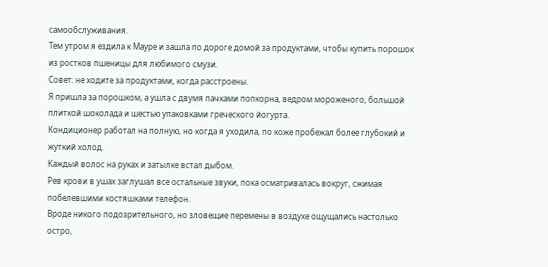самообслуживания.
Тем утром я ездила к Мауре и зашла по дороге домой за продуктами, чтобы купить порошок из ростков пшеницы для любимого смузи.
Совет: не ходите за продуктами, когда расстроены.
Я пришла за порошком, а ушла с двумя пачками попкорна, ведром мороженого, большой плиткой шоколада и шестью упаковками греческого йогурта.
Кондиционер работал на полную, но когда я уходила, по коже пробежал более глубокий и жуткий холод.
Каждый волос на руках и затылке встал дыбом.
Рев крови в ушах заглушал все остальные звуки, пока осматривалась вокруг, сжимая побелевшими костяшками телефон.
Вроде никого подозрительного, но зловещие перемены в воздухе ощущались настолько остро,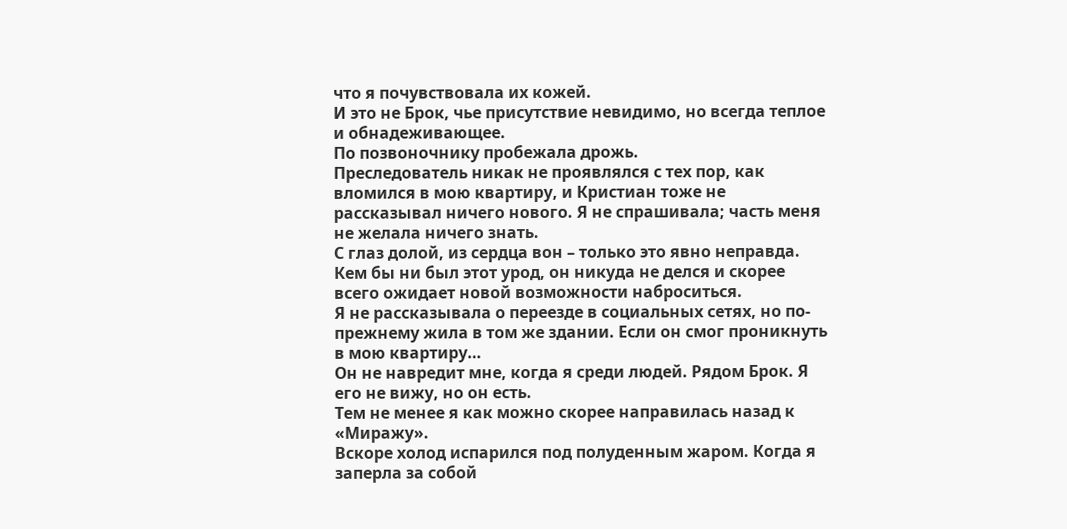что я почувствовала их кожей.
И это не Брок, чье присутствие невидимо, но всегда теплое и обнадеживающее.
По позвоночнику пробежала дрожь.
Преследователь никак не проявлялся с тех пор, как вломился в мою квартиру, и Кристиан тоже не рассказывал ничего нового. Я не спрашивала; часть меня не желала ничего знать.
С глаз долой, из сердца вон – только это явно неправда.
Кем бы ни был этот урод, он никуда не делся и скорее всего ожидает новой возможности наброситься.
Я не рассказывала о переезде в социальных сетях, но по-прежнему жила в том же здании. Если он смог проникнуть в мою квартиру…
Он не навредит мне, когда я среди людей. Рядом Брок. Я его не вижу, но он есть.
Тем не менее я как можно скорее направилась назад к «Миражу».
Вскоре холод испарился под полуденным жаром. Когда я заперла за собой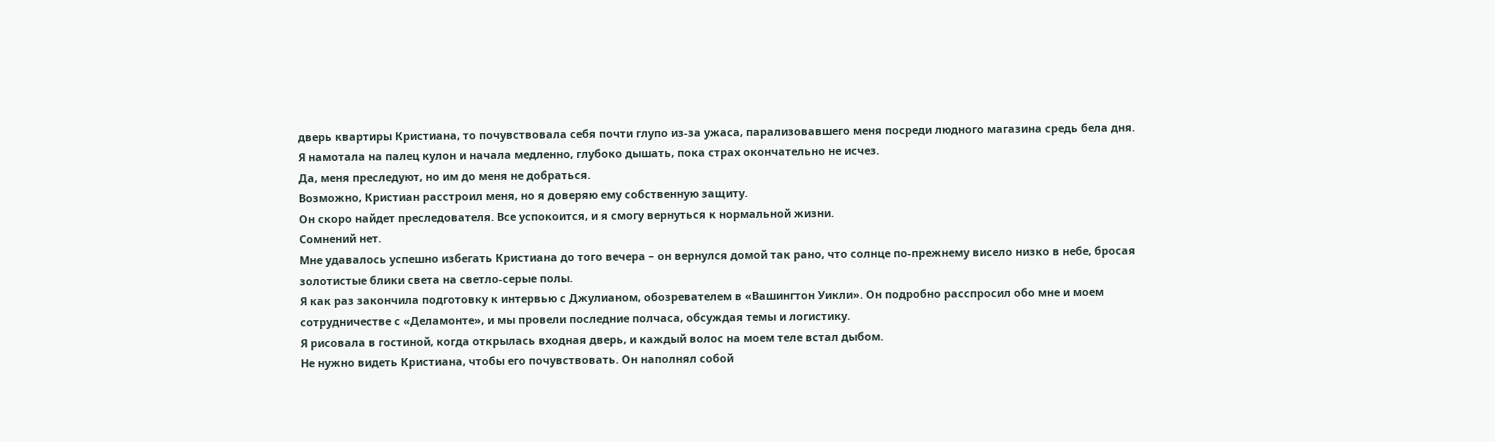дверь квартиры Кристиана, то почувствовала себя почти глупо из-за ужаса, парализовавшего меня посреди людного магазина средь бела дня.
Я намотала на палец кулон и начала медленно, глубоко дышать, пока страх окончательно не исчез.
Да, меня преследуют, но им до меня не добраться.
Возможно, Кристиан расстроил меня, но я доверяю ему собственную защиту.
Он скоро найдет преследователя. Все успокоится, и я смогу вернуться к нормальной жизни.
Сомнений нет.
Мне удавалось успешно избегать Кристиана до того вечера – он вернулся домой так рано, что солнце по-прежнему висело низко в небе, бросая золотистые блики света на светло-серые полы.
Я как раз закончила подготовку к интервью с Джулианом, обозревателем в «Вашингтон Уикли». Он подробно расспросил обо мне и моем сотрудничестве с «Деламонте», и мы провели последние полчаса, обсуждая темы и логистику.
Я рисовала в гостиной, когда открылась входная дверь, и каждый волос на моем теле встал дыбом.
Не нужно видеть Кристиана, чтобы его почувствовать. Он наполнял собой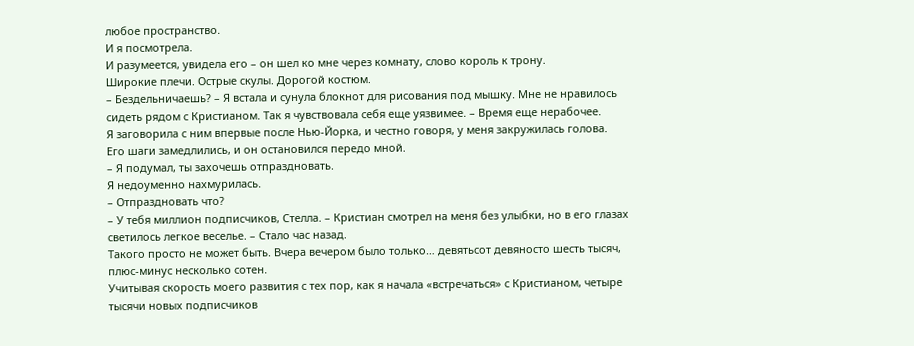любое пространство.
И я посмотрела.
И разумеется, увидела его – он шел ко мне через комнату, слово король к трону.
Широкие плечи. Острые скулы. Дорогой костюм.
– Бездельничаешь? – Я встала и сунула блокнот для рисования под мышку. Мне не нравилось сидеть рядом с Кристианом. Так я чувствовала себя еще уязвимее. – Время еще нерабочее.
Я заговорила с ним впервые после Нью-Йорка, и честно говоря, у меня закружилась голова.
Его шаги замедлились, и он остановился передо мной.
– Я подумал, ты захочешь отпраздновать.
Я недоуменно нахмурилась.
– Отпраздновать что?
– У тебя миллион подписчиков, Стелла. – Кристиан смотрел на меня без улыбки, но в его глазах светилось легкое веселье. – Стало час назад.
Такого просто не может быть. Вчера вечером было только… девятьсот девяносто шесть тысяч, плюс-минус несколько сотен.
Учитывая скорость моего развития с тех пор, как я начала «встречаться» с Кристианом, четыре тысячи новых подписчиков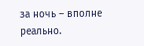за ночь – вполне реально.